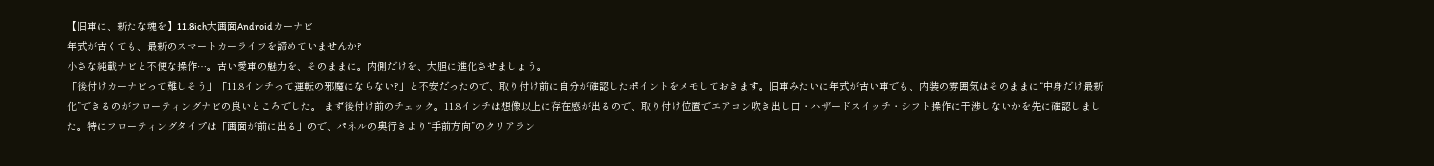【旧車に、新たな魂を】11.8ich大画面Androidカーナビ
年式が古くても、最新のスマートカーライフを諦めていませんか?
小さな純載ナビと不便な操作…。古い愛車の魅力を、そのままに。内側だけを、大胆に進化させましょう。
「後付けカーナビって難しそう」「11.8インチって運転の邪魔にならない?」と不安だったので、取り付け前に自分が確認したポイントをメモしておきます。旧車みたいに年式が古い車でも、内装の雰囲気はそのままに“中身だけ最新化”できるのがフローティングナビの良いところでした。 まず後付け前のチェック。11.8インチは想像以上に存在感が出るので、取り付け位置でエアコン吹き出し口・ハザードスイッチ・シフト操作に干渉しないかを先に確認しました。特にフローティングタイプは「画面が前に出る」ので、パネルの奥行きより“手前方向”のクリアラン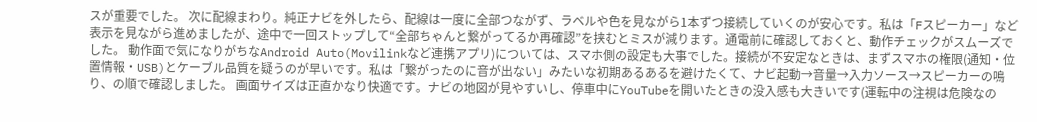スが重要でした。 次に配線まわり。純正ナビを外したら、配線は一度に全部つながず、ラベルや色を見ながら1本ずつ接続していくのが安心です。私は「Fスピーカー」など表示を見ながら進めましたが、途中で一回ストップして“全部ちゃんと繋がってるか再確認”を挟むとミスが減ります。通電前に確認しておくと、動作チェックがスムーズでした。 動作面で気になりがちなAndroid Auto(Movilinkなど連携アプリ)については、スマホ側の設定も大事でした。接続が不安定なときは、まずスマホの権限(通知・位置情報・USB)とケーブル品質を疑うのが早いです。私は「繋がったのに音が出ない」みたいな初期あるあるを避けたくて、ナビ起動→音量→入力ソース→スピーカーの鳴り、の順で確認しました。 画面サイズは正直かなり快適です。ナビの地図が見やすいし、停車中にYouTubeを開いたときの没入感も大きいです(運転中の注視は危険なの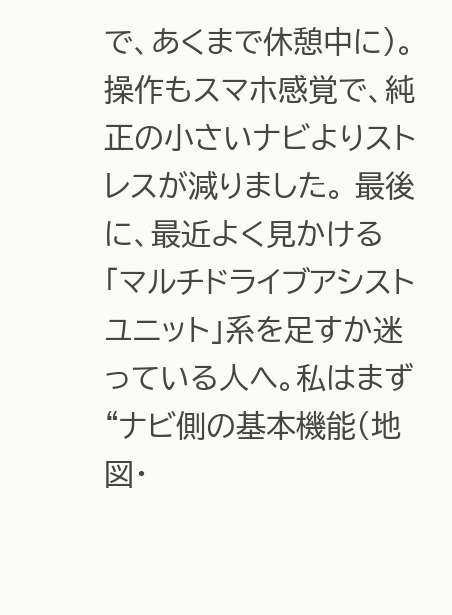で、あくまで休憩中に)。操作もスマホ感覚で、純正の小さいナビよりストレスが減りました。 最後に、最近よく見かける「マルチドライブアシストユニット」系を足すか迷っている人へ。私はまず“ナビ側の基本機能(地図・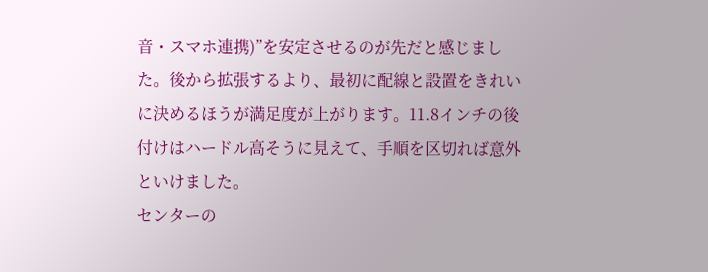音・スマホ連携)”を安定させるのが先だと感じました。後から拡張するより、最初に配線と設置をきれいに決めるほうが満足度が上がります。11.8インチの後付けはハードル高そうに見えて、手順を区切れば意外といけました。
センターの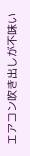エアコン吹き出しが不味い